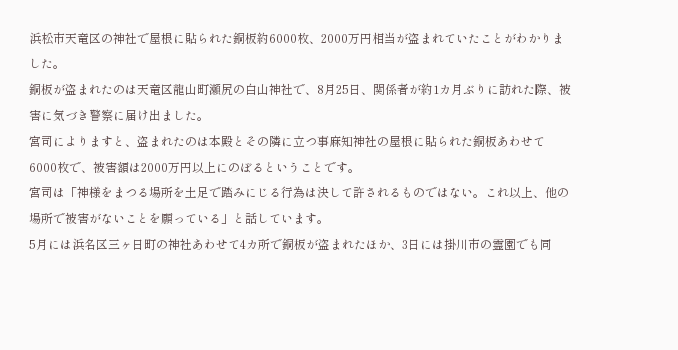浜松市天竜区の神社で屋根に貼られた銅板約6000枚、2000万円相当が盗まれていたことがわかりました。
銅板が盗まれたのは天竜区龍山町瀬尻の白山神社で、8月25日、関係者が約1カ月ぶりに訪れた際、被害に気づき警察に届け出ました。
宮司によりますと、盗まれたのは本殿とその隣に立つ事麻知神社の屋根に貼られた銅板あわせて6000枚で、被害額は2000万円以上にのぼるということです。
宮司は「神様をまつる場所を土足で踏みにじる行為は決して許されるものではない。これ以上、他の場所で被害がないことを願っている」と話しています。
5月には浜名区三ヶ日町の神社あわせて4カ所で銅板が盗まれたほか、3日には掛川市の霊園でも同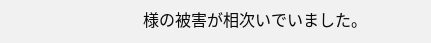様の被害が相次いでいました。